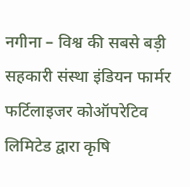नगीना – विश्व की सबसे बड़ी सहकारी संस्था इंडियन फार्मर फर्टिलाइजर कोऑपरेटिव लिमिटेड द्वारा कृषि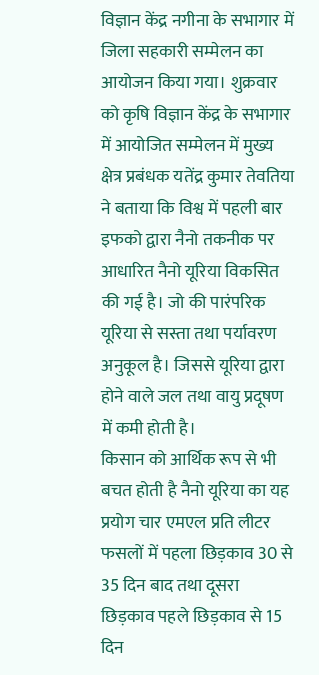विज्ञान केंद्र नगीना के सभागार में जिला सहकारी सम्मेलन का आयोजन किया गया। शुक्रवार को कृषि विज्ञान केंद्र के सभागार में आयोजित सम्मेलन में मुख्य क्षेत्र प्रबंधक यतेंद्र कुमार तेवतिया ने बताया कि विश्व में पहली बार इफको द्वारा नैनो तकनीक पर आधारित नैनो यूरिया विकसित की गई है। जो की पारंपरिक यूरिया से सस्ता तथा पर्यावरण अनुकूल है। जिससे यूरिया द्वारा होने वाले जल तथा वायु प्रदूषण में कमी होती है।
किसान को आर्थिक रूप से भी बचत होती है नैनो यूरिया का यह प्रयोग चार एमएल प्रति लीटर फसलों में पहला छिड़काव 30 से 35 दिन बाद तथा दूसरा छिड़काव पहले छिड़काव से 15 दिन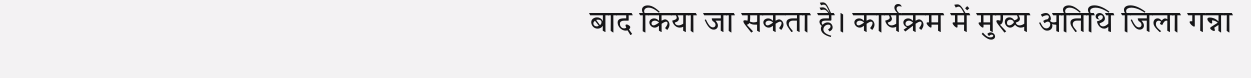बाद किया जा सकता है। कार्यक्रम में मुख्य अतिथि जिला गन्ना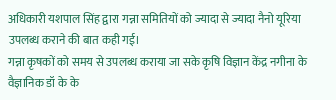अधिकारी यशपाल सिंह द्वारा गन्ना समितियों को ज्यादा से ज्यादा नैनो यूरिया उपलब्ध कराने की बात कही गई।
गन्ना कृषकों को समय से उपलब्ध कराया जा सके कृषि विज्ञान केंद्र नगीना के वैज्ञानिक डॉ के के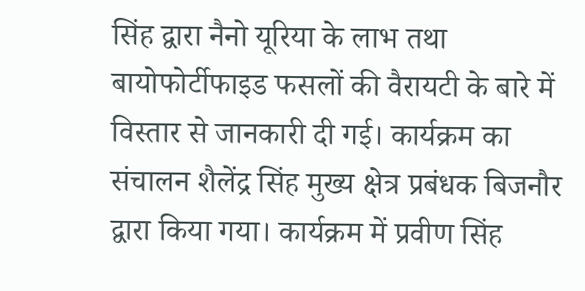सिंह द्वारा नैनो यूरिया के लाभ तथा बायोफोर्टीफाइड फसलों की वैरायटी के बारे में विस्तार से जानकारी दी गई। कार्यक्रम का संचालन शैलेंद्र सिंह मुख्य क्षेत्र प्रबंधक बिजनौर द्वारा किया गया। कार्यक्रम में प्रवीण सिंह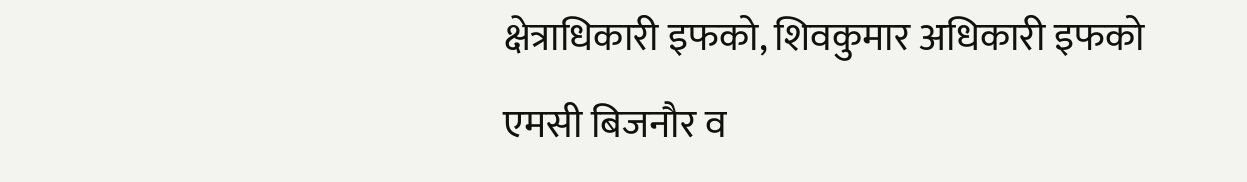क्षेत्राधिकारी इफको, शिवकुमार अधिकारी इफको एमसी बिजनौर व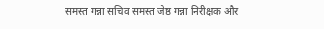समस्त गन्ना सचिव समस्त जेष्ठ गन्ना निरीक्षक और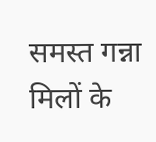समस्त गन्ना मिलों के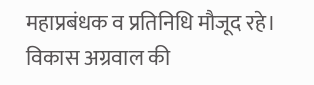महाप्रबंधक व प्रतिनिधि मौजूद रहे।
विकास अग्रवाल की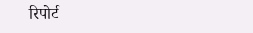रिपोर्ट